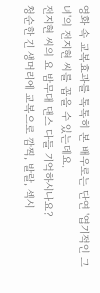영화 속 교복효과를 톡톡히 본 배우로는 단연 '엽기적인 그녀'의 전지현 씨를 꼽을 수 있는데요.
전지현 씨의 요 밤무대 댄스 다들 기억하시나요?
청순한 긴 생머리에 교복으로 깜찍, 발랄, 섹시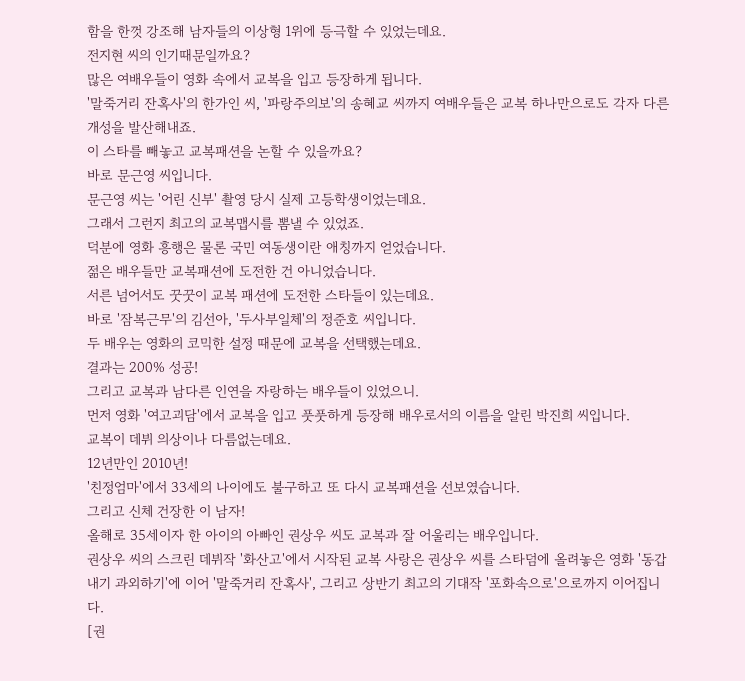함을 한껏 강조해 남자들의 이상형 1위에 등극할 수 있었는데요.
전지현 씨의 인기때문일까요?
많은 여배우들이 영화 속에서 교복을 입고 등장하게 됩니다.
'말죽거리 잔혹사'의 한가인 씨, '파랑주의보'의 송혜교 씨까지 여배우들은 교복 하나만으로도 각자 다른 개성을 발산해내죠.
이 스타를 빼놓고 교복패션을 논할 수 있을까요?
바로 문근영 씨입니다.
문근영 씨는 '어린 신부' 촬영 당시 실제 고등학생이었는데요.
그래서 그런지 최고의 교복맵시를 뽐낼 수 있었죠.
덕분에 영화 흥행은 물론 국민 여동생이란 애칭까지 얻었습니다.
젊은 배우들만 교복패션에 도전한 건 아니었습니다.
서른 넘어서도 꿋꿋이 교복 패션에 도전한 스타들이 있는데요.
바로 '잠복근무'의 김선아, '두사부일체'의 정준호 씨입니다.
두 배우는 영화의 코믹한 설정 때문에 교복을 선택했는데요.
결과는 200% 성공!
그리고 교복과 남다른 인연을 자랑하는 배우들이 있었으니.
먼저 영화 '여고괴담'에서 교복을 입고 풋풋하게 등장해 배우로서의 이름을 알린 박진희 씨입니다.
교복이 데뷔 의상이나 다름없는데요.
12년만인 2010년!
'친정엄마'에서 33세의 나이에도 불구하고 또 다시 교복패션을 선보였습니다.
그리고 신체 건장한 이 남자!
올해로 35세이자 한 아이의 아빠인 권상우 씨도 교복과 잘 어울리는 배우입니다.
권상우 씨의 스크린 데뷔작 '화산고'에서 시작된 교복 사랑은 권상우 씨를 스타덤에 올려놓은 영화 '동갑내기 과외하기'에 이어 '말죽거리 잔혹사', 그리고 상반기 최고의 기대작 '포화속으로'으로까지 이어집니다.
[권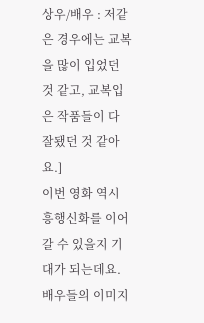상우/배우 : 저같은 경우에는 교복을 많이 입었던 것 같고, 교복입은 작품들이 다 잘됐던 것 같아요.]
이번 영화 역시 흥행신화를 이어갈 수 있을지 기대가 되는데요.
배우들의 이미지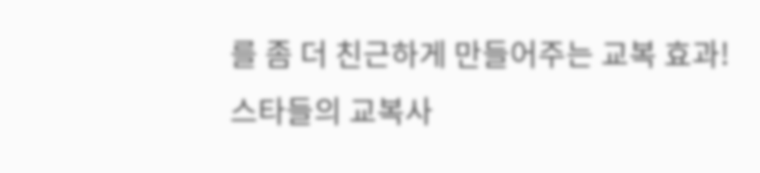를 좀 더 친근하게 만들어주는 교복 효과!
스타들의 교복사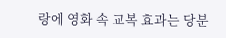랑에 영화 속 교복 효과는 당분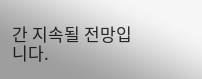간 지속될 전망입니다.